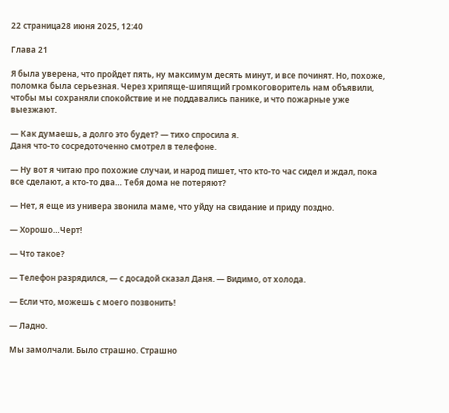22 страница28 июня 2025, 12:40

Глава 21

Я была уверена, что пройдет пять, ну максимум десять минут, и все починят. Но, похоже, поломка была серьезная. Через хрипяще-шипящий громкоговоритель нам объявили, чтобы мы сохраняли спокойствие и не поддавались панике, и что пожарные уже выезжают.

— Как думаешь, а долго это будет? — тихо спросила я.
Даня что-то сосредоточенно смотрел в телефоне.

— Ну вот я читаю про похожие случаи, и народ пишет, что кто-то час сидел и ждал, пока все сделают, а кто-то два… Тебя дома не потеряют?

— Нет, я еще из универа звонила маме, что уйду на свидание и приду поздно.

— Хорошо…Черт!

— Что такое?

— Телефон разрядился, — с досадой сказал Даня. — Видимо, от холода.

— Если что, можешь с моего позвонить!

— Ладно.

Мы замолчали. Было страшно. Страшно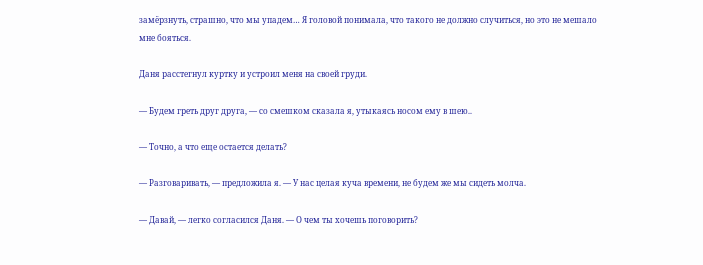замёрзнуть, страшно, что мы упадем… Я головой понимала, что такого не должно случиться, но это не мешало мне бояться.

Даня расстегнул куртку и устроил меня на своей груди.

— Будем греть друг друга, — со смешком сказала я, утыкаясь носом ему в шею..

— Точно, а что еще остается делать?

— Разговаривать, — предложила я. — У нас целая куча времени, не будем же мы сидеть молча.

— Давай, — легко согласился Даня. — О чем ты хочешь поговорить?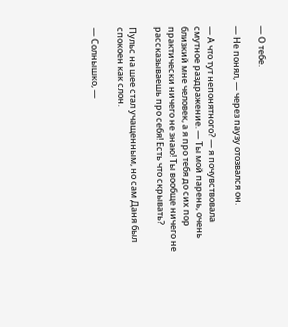— О тебе.

— Не понял, — через паузу отозвался он.

— А что тут непонятного? — я почувствовала смутное раздражение. — Ты мой парень, очень близкий мне человек, а я про тебя до сих пор практически ничего не знаю! Ты вообще ничего не рассказываешь про себя! Есть что скрывать?

Пульс на шее стал учащенным, но сам Даня был спокоен как слон.

— Солнышко, —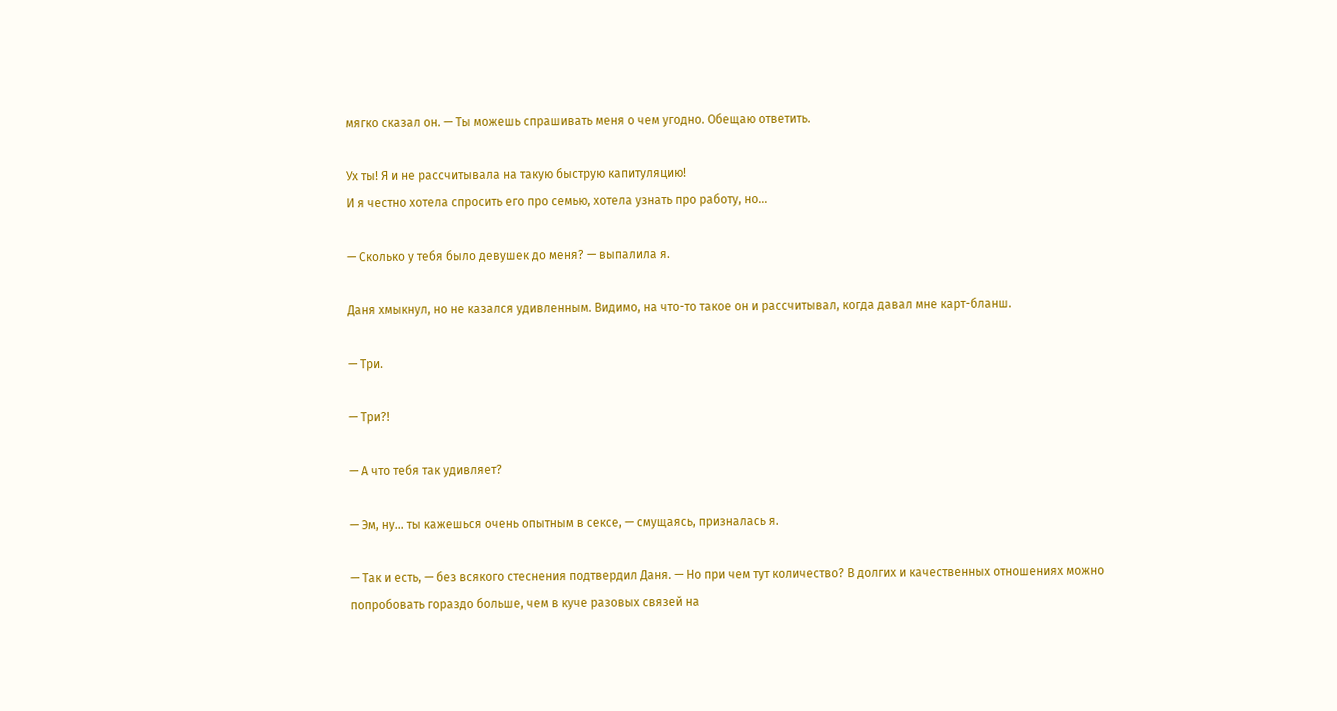мягко сказал он. — Ты можешь спрашивать меня о чем угодно. Обещаю ответить.

Ух ты! Я и не рассчитывала на такую быструю капитуляцию!
И я честно хотела спросить его про семью, хотела узнать про работу, но…

— Сколько у тебя было девушек до меня? — выпалила я.

Даня хмыкнул, но не казался удивленным. Видимо, на что-то такое он и рассчитывал, когда давал мне карт-бланш.

— Три.

— Три?!

— А что тебя так удивляет?

— Эм, ну… ты кажешься очень опытным в сексе, — смущаясь, призналась я.

— Так и есть, — без всякого стеснения подтвердил Даня. — Но при чем тут количество? В долгих и качественных отношениях можно попробовать гораздо больше, чем в куче разовых связей на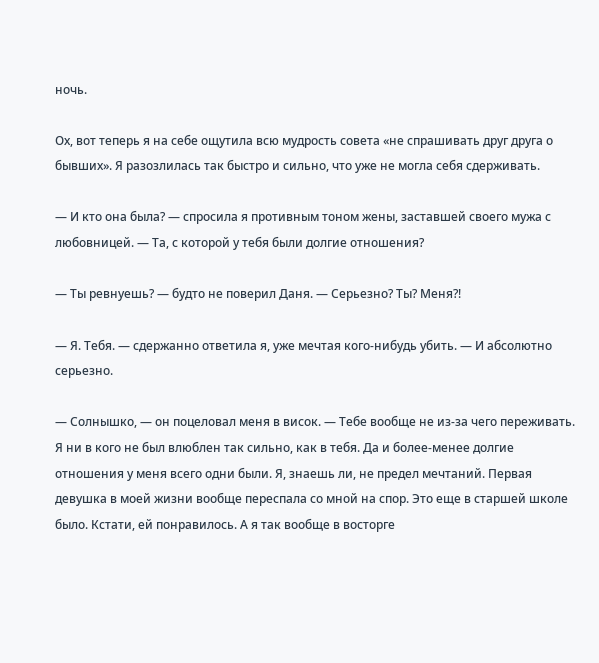ночь.

Ох, вот теперь я на себе ощутила всю мудрость совета «не спрашивать друг друга о бывших». Я разозлилась так быстро и сильно, что уже не могла себя сдерживать.

— И кто она была? — спросила я противным тоном жены, заставшей своего мужа с любовницей. — Та, с которой у тебя были долгие отношения?

— Ты ревнуешь? — будто не поверил Даня. — Серьезно? Ты? Меня?!

— Я. Тебя. — сдержанно ответила я, уже мечтая кого-нибудь убить. — И абсолютно серьезно.

— Солнышко, — он поцеловал меня в висок. — Тебе вообще не из-за чего переживать. Я ни в кого не был влюблен так сильно, как в тебя. Да и более-менее долгие отношения у меня всего одни были. Я, знаешь ли, не предел мечтаний. Первая девушка в моей жизни вообще переспала со мной на спор. Это еще в старшей школе было. Кстати, ей понравилось. А я так вообще в восторге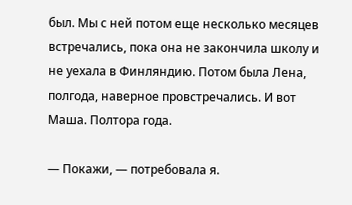был. Мы с ней потом еще несколько месяцев встречались, пока она не закончила школу и не уехала в Финляндию. Потом была Лена, полгода, наверное провстречались. И вот Маша. Полтора года.

— Покажи, — потребовала я.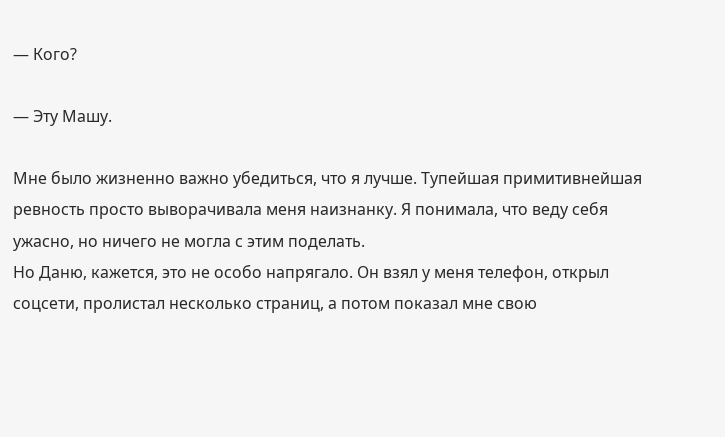— Кого?

— Эту Машу.

Мне было жизненно важно убедиться, что я лучше. Тупейшая примитивнейшая ревность просто выворачивала меня наизнанку. Я понимала, что веду себя ужасно, но ничего не могла с этим поделать.
Но Даню, кажется, это не особо напрягало. Он взял у меня телефон, открыл соцсети, пролистал несколько страниц, а потом показал мне свою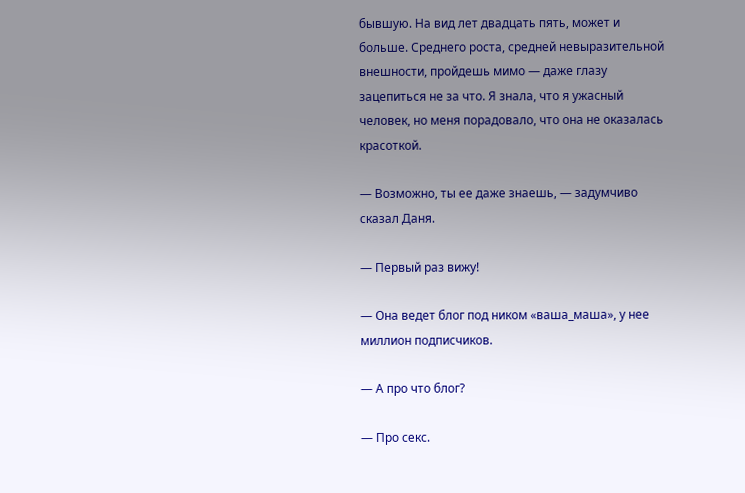бывшую. На вид лет двадцать пять, может и больше. Среднего роста, средней невыразительной внешности, пройдешь мимо — даже глазу зацепиться не за что. Я знала, что я ужасный человек, но меня порадовало, что она не оказалась красоткой.

— Возможно, ты ее даже знаешь, — задумчиво сказал Даня.

— Первый раз вижу!

— Она ведет блог под ником «ваша_маша», у нее миллион подписчиков.

— А про что блог?

— Про секс.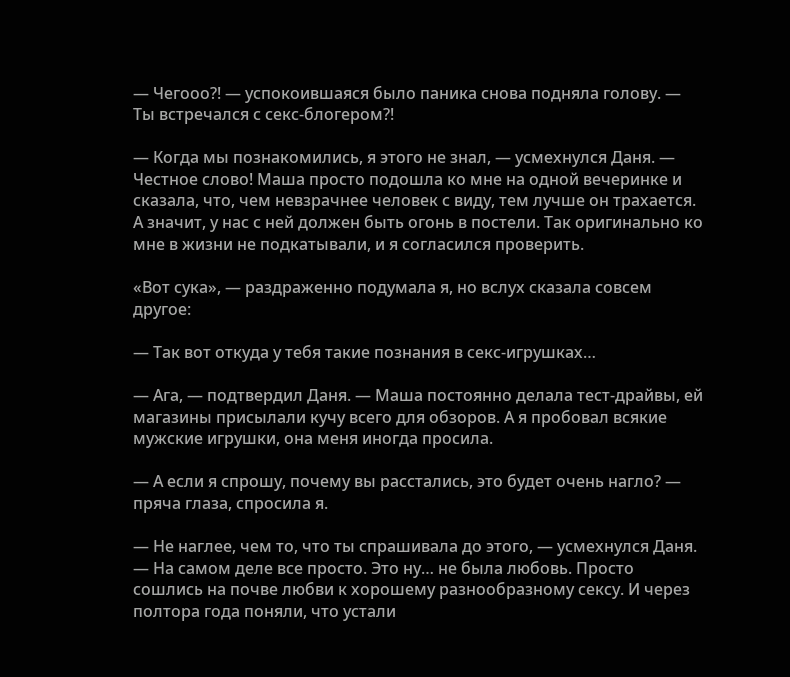— Чегооо?! — успокоившаяся было паника снова подняла голову. — Ты встречался с секс-блогером?!

— Когда мы познакомились, я этого не знал, — усмехнулся Даня. — Честное слово! Маша просто подошла ко мне на одной вечеринке и сказала, что, чем невзрачнее человек с виду, тем лучше он трахается. А значит, у нас с ней должен быть огонь в постели. Так оригинально ко мне в жизни не подкатывали, и я согласился проверить.

«Вот сука», — раздраженно подумала я, но вслух сказала совсем другое:

— Так вот откуда у тебя такие познания в секс-игрушках…

— Ага, — подтвердил Даня. — Маша постоянно делала тест-драйвы, ей магазины присылали кучу всего для обзоров. А я пробовал всякие мужские игрушки, она меня иногда просила.

— А если я спрошу, почему вы расстались, это будет очень нагло? — пряча глаза, спросила я.

— Не наглее, чем то, что ты спрашивала до этого, — усмехнулся Даня. — На самом деле все просто. Это ну… не была любовь. Просто сошлись на почве любви к хорошему разнообразному сексу. И через полтора года поняли, что устали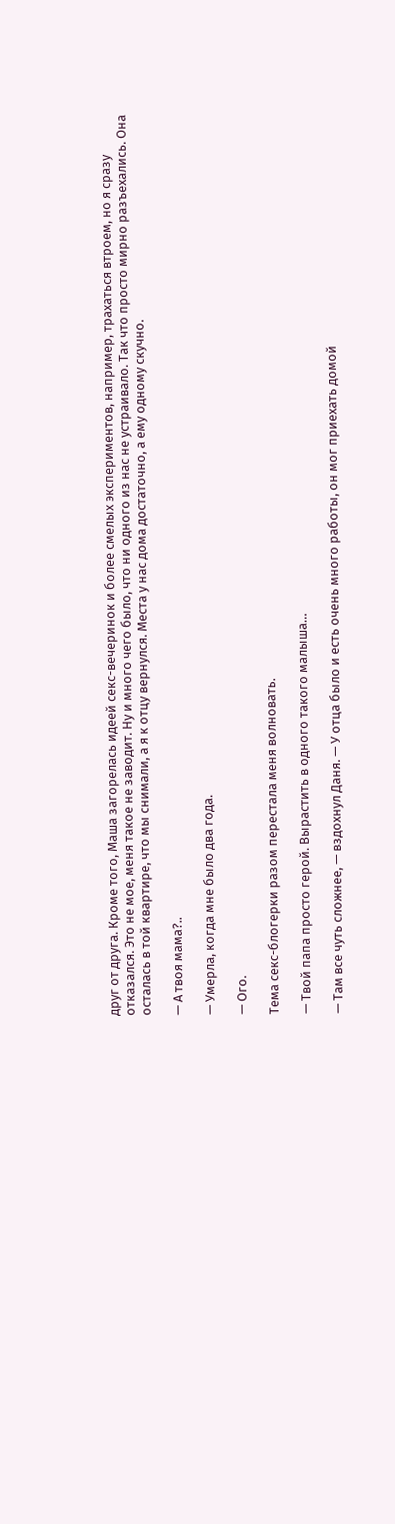друг от друга. Кроме того, Маша загорелась идеей секс-вечеринок и более смелых экспериментов, например, трахаться втроем, но я сразу отказался. Это не мое, меня такое не заводит. Ну и много чего было, что ни одного из нас не устраивало. Так что просто мирно разъехались. Она осталась в той квартире, что мы снимали, а я к отцу вернулся. Места у нас дома достаточно, а ему одному скучно.

— А твоя мама?..

— Умерла, когда мне было два года.

— Ого.

Тема секс-блогерки разом перестала меня волновать.

— Твой папа просто герой. Вырастить в одного такого малыша…

— Там все чуть сложнее, — вздохнул Даня. — У отца было и есть очень много работы, он мог приехать домой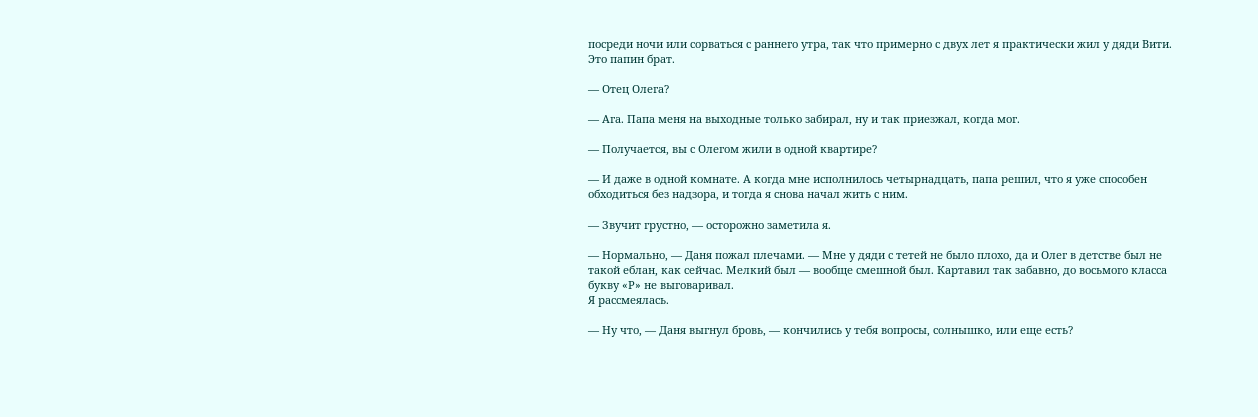посреди ночи или сорваться с раннего утра, так что примерно с двух лет я практически жил у дяди Вити. Это папин брат.

— Отец Олега?

— Ага. Папа меня на выходные только забирал, ну и так приезжал, когда мог.

— Получается, вы с Олегом жили в одной квартире?

— И даже в одной комнате. А когда мне исполнилось четырнадцать, папа решил, что я уже способен обходиться без надзора, и тогда я снова начал жить с ним.

— Звучит грустно, — осторожно заметила я.

— Нормально, — Даня пожал плечами. — Мне у дяди с тетей не было плохо, да и Олег в детстве был не такой еблан, как сейчас. Мелкий был — вообще смешной был. Картавил так забавно, до восьмого класса букву «Р» не выговаривал.
Я рассмеялась.

— Ну что, — Даня выгнул бровь, — кончились у тебя вопросы, солнышко, или еще есть?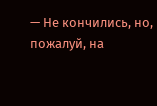— Не кончились, но, пожалуй, на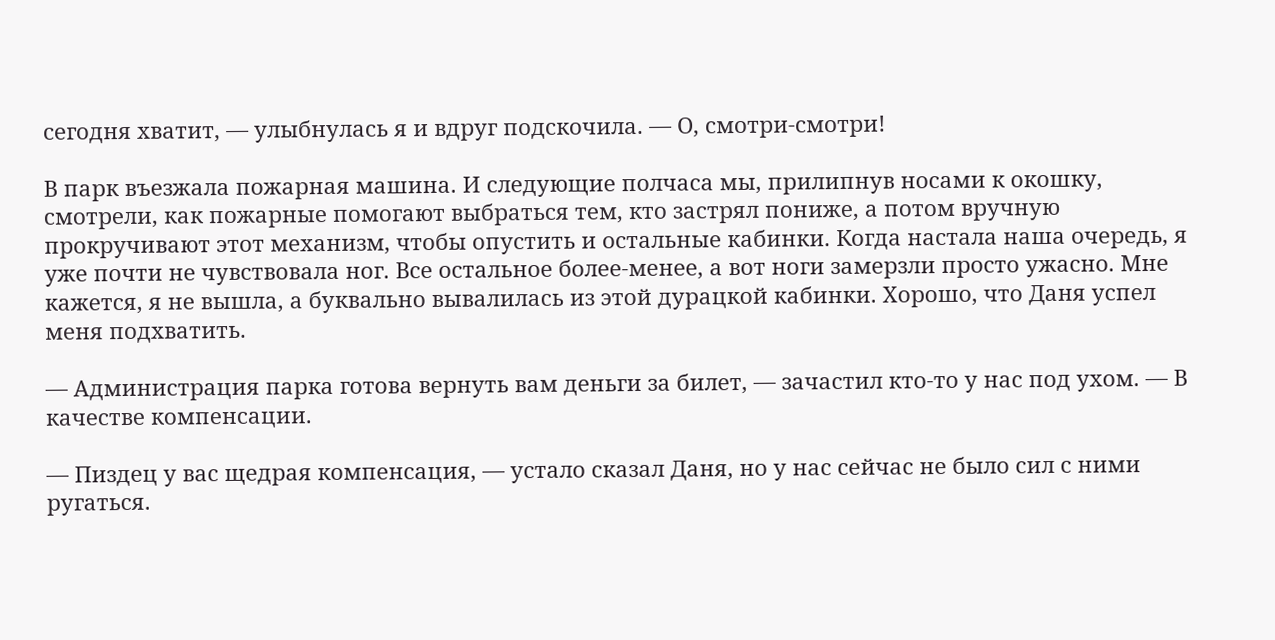сегодня хватит, — улыбнулась я и вдруг подскочила. — О, смотри-смотри!

В парк въезжала пожарная машина. И следующие полчаса мы, прилипнув носами к окошку, смотрели, как пожарные помогают выбраться тем, кто застрял пониже, а потом вручную прокручивают этот механизм, чтобы опустить и остальные кабинки. Когда настала наша очередь, я уже почти не чувствовала ног. Все остальное более-менее, а вот ноги замерзли просто ужасно. Мне кажется, я не вышла, а буквально вывалилась из этой дурацкой кабинки. Хорошо, что Даня успел меня подхватить.

— Администрация парка готова вернуть вам деньги за билет, — зачастил кто-то у нас под ухом. — В качестве компенсации.

— Пиздец у вас щедрая компенсация, — устало сказал Даня, но у нас сейчас не было сил с ними ругаться.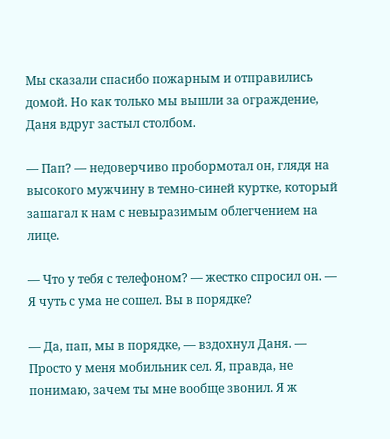Мы сказали спасибо пожарным и отправились домой. Но как только мы вышли за ограждение, Даня вдруг застыл столбом.

— Пап? — недоверчиво пробормотал он, глядя на высокого мужчину в темно-синей куртке, который зашагал к нам с невыразимым облегчением на лице.

— Что у тебя с телефоном? — жестко спросил он. — Я чуть с ума не сошел. Вы в порядке?

— Да, пап, мы в порядке, — вздохнул Даня. — Просто у меня мобильник сел. Я, правда, не понимаю, зачем ты мне вообще звонил. Я ж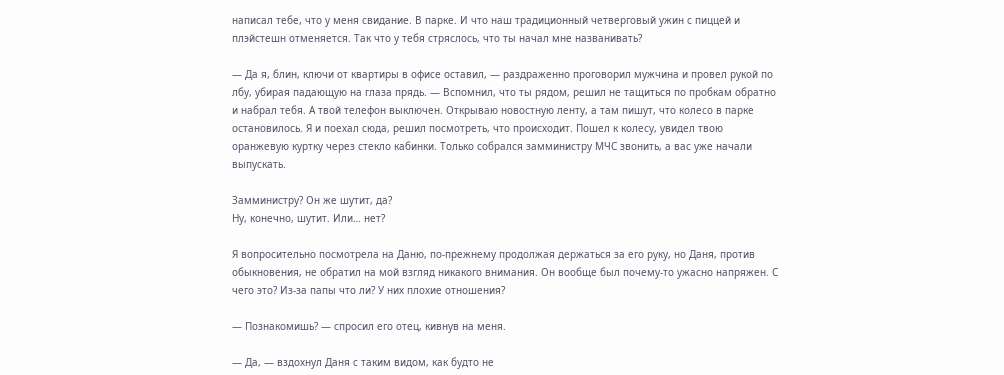написал тебе, что у меня свидание. В парке. И что наш традиционный четверговый ужин с пиццей и плэйстешн отменяется. Так что у тебя стряслось, что ты начал мне названивать?

— Да я, блин, ключи от квартиры в офисе оставил, — раздраженно проговорил мужчина и провел рукой по лбу, убирая падающую на глаза прядь. — Вспомнил, что ты рядом, решил не тащиться по пробкам обратно и набрал тебя. А твой телефон выключен. Открываю новостную ленту, а там пишут, что колесо в парке остановилось. Я и поехал сюда, решил посмотреть, что происходит. Пошел к колесу, увидел твою оранжевую куртку через стекло кабинки. Только собрался замминистру МЧС звонить, а вас уже начали выпускать.

Замминистру? Он же шутит, да?
Ну, конечно, шутит. Или… нет?

Я вопросительно посмотрела на Даню, по-прежнему продолжая держаться за его руку, но Даня, против обыкновения, не обратил на мой взгляд никакого внимания. Он вообще был почему-то ужасно напряжен. С чего это? Из-за папы что ли? У них плохие отношения?

— Познакомишь? — спросил его отец, кивнув на меня.

— Да, — вздохнул Даня с таким видом, как будто не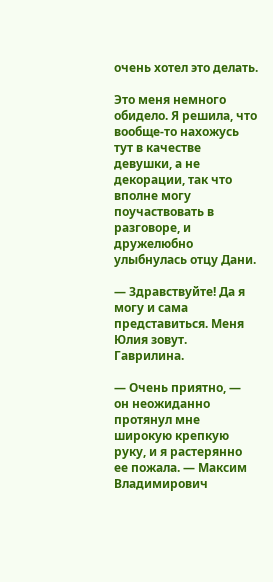очень хотел это делать.

Это меня немного обидело. Я решила, что вообще-то нахожусь тут в качестве девушки, а не декорации, так что вполне могу поучаствовать в разговоре, и дружелюбно улыбнулась отцу Дани.

— Здравствуйте! Да я могу и сама представиться. Меня Юлия зовут. Гаврилина.

— Очень приятно, — он неожиданно протянул мне широкую крепкую руку, и я растерянно ее пожала. — Максим Владимирович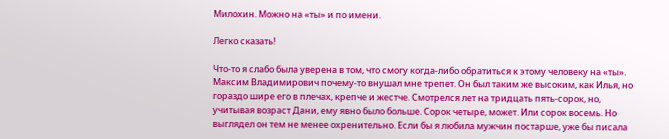Милохин. Можно на «ты» и по имени.

Легко сказать!

Что-то я слабо была уверена в том, что смогу когда-либо обратиться к этому человеку на «ты». Максим Владимирович почему-то внушал мне трепет. Он был таким же высоким, как Илья, но гораздо шире его в плечах, крепче и жестче. Смотрелся лет на тридцать пять-сорок, но, учитывая возраст Дани, ему явно было больше. Сорок четыре, может. Или сорок восемь. Но выглядел он тем не менее охренительно. Если бы я любила мужчин постарше, уже бы писала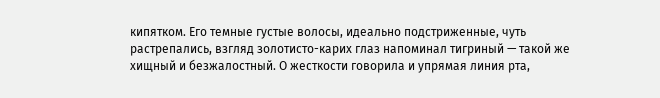кипятком. Его темные густые волосы, идеально подстриженные, чуть растрепались, взгляд золотисто-карих глаз напоминал тигриный — такой же хищный и безжалостный. О жесткости говорила и упрямая линия рта,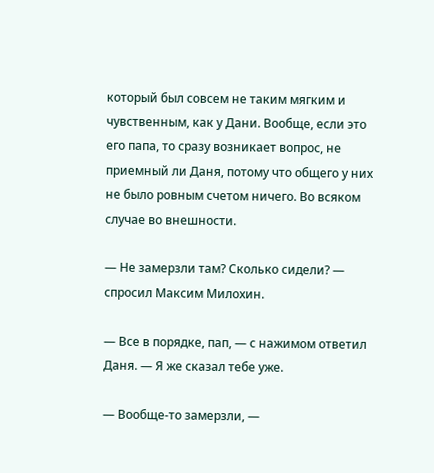который был совсем не таким мягким и чувственным, как у Дани. Вообще, если это его папа, то сразу возникает вопрос, не приемный ли Даня, потому что общего у них не было ровным счетом ничего. Во всяком случае во внешности.

— Не замерзли там? Сколько сидели? — спросил Максим Милохин.

— Все в порядке, пап, — с нажимом ответил Даня. — Я же сказал тебе уже.

— Вообще-то замерзли, —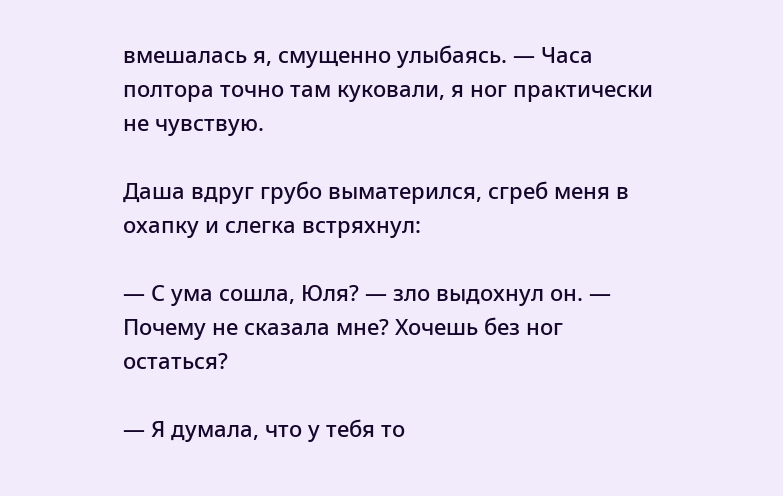вмешалась я, смущенно улыбаясь. — Часа полтора точно там куковали, я ног практически не чувствую.

Даша вдруг грубо выматерился, сгреб меня в охапку и слегка встряхнул:

— С ума сошла, Юля? — зло выдохнул он. — Почему не сказала мне? Хочешь без ног остаться?

— Я думала, что у тебя то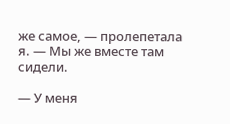же самое, — пролепетала я. — Мы же вместе там сидели.

— У меня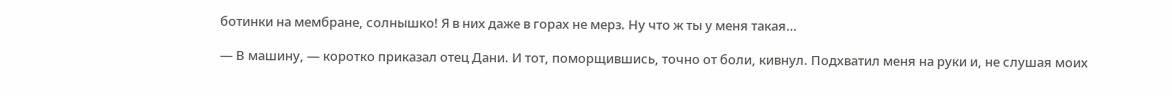ботинки на мембране, солнышко! Я в них даже в горах не мерз. Ну что ж ты у меня такая…

— В машину, — коротко приказал отец Дани. И тот, поморщившись, точно от боли, кивнул. Подхватил меня на руки и, не слушая моих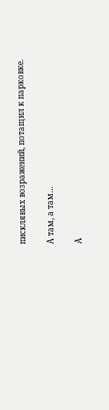писклявых возражений, потащил к парковке.

А там, а там…

А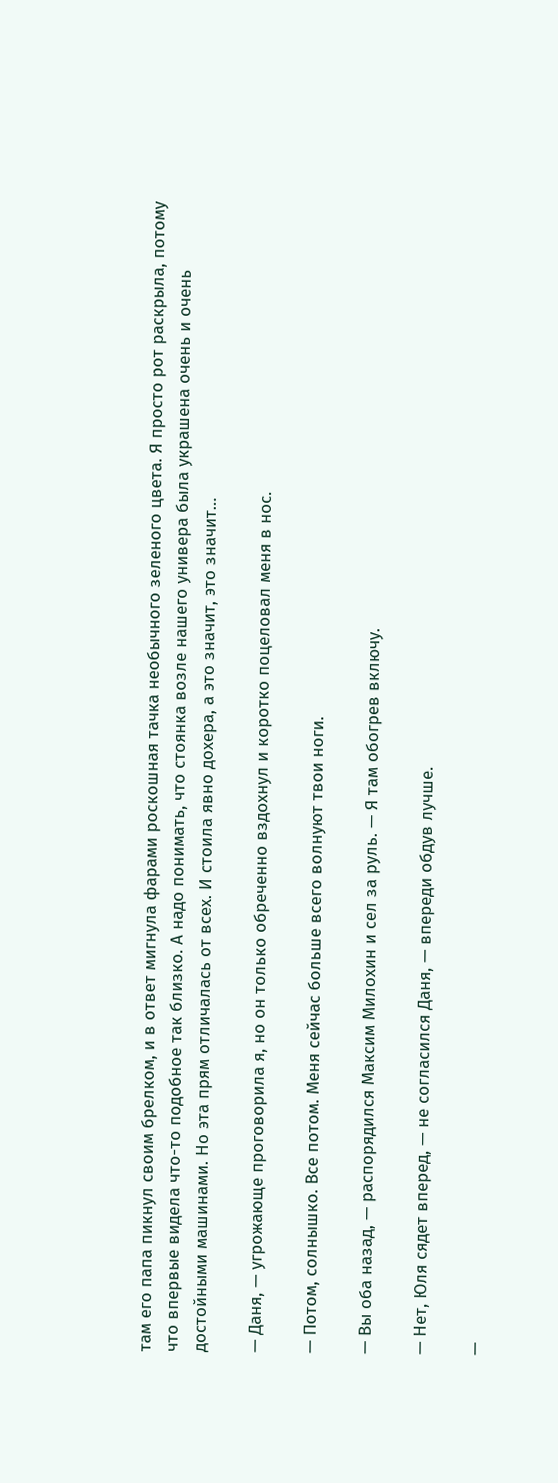там его папа пикнул своим брелком, и в ответ мигнула фарами роскошная тачка необычного зеленого цвета. Я просто рот раскрыла, потому что впервые видела что-то подобное так близко. А надо понимать, что стоянка возле нашего универа была украшена очень и очень достойными машинами. Но эта прям отличалась от всех. И стоила явно дохера, а это значит, это значит…

— Даня, — угрожающе проговорила я, но он только обреченно вздохнул и коротко поцеловал меня в нос.

— Потом, солнышко. Все потом. Меня сейчас больше всего волнуют твои ноги.

— Вы оба назад, — распорядился Максим Милохин и сел за руль. — Я там обогрев включу.

— Нет, Юля сядет вперед, — не согласился Даня, — впереди обдув лучше.

—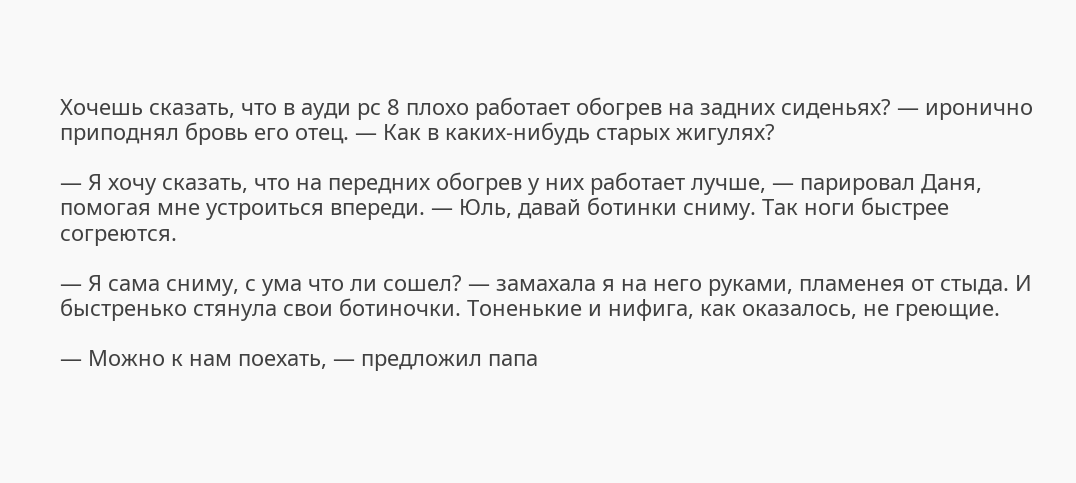Хочешь сказать, что в ауди рс 8 плохо работает обогрев на задних сиденьях? — иронично приподнял бровь его отец. — Как в каких-нибудь старых жигулях?

— Я хочу сказать, что на передних обогрев у них работает лучше, — парировал Даня, помогая мне устроиться впереди. — Юль, давай ботинки сниму. Так ноги быстрее согреются.

— Я сама сниму, с ума что ли сошел? — замахала я на него руками, пламенея от стыда. И быстренько стянула свои ботиночки. Тоненькие и нифига, как оказалось, не греющие.

— Можно к нам поехать, — предложил папа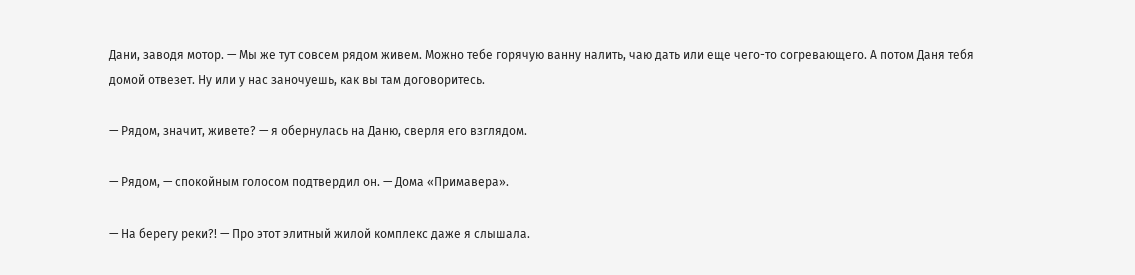Дани, заводя мотор. — Мы же тут совсем рядом живем. Можно тебе горячую ванну налить, чаю дать или еще чего-то согревающего. А потом Даня тебя домой отвезет. Ну или у нас заночуешь, как вы там договоритесь.

— Рядом, значит, живете? — я обернулась на Даню, сверля его взглядом.

— Рядом, — спокойным голосом подтвердил он. — Дома «Примавера».

— На берегу реки?! — Про этот элитный жилой комплекс даже я слышала.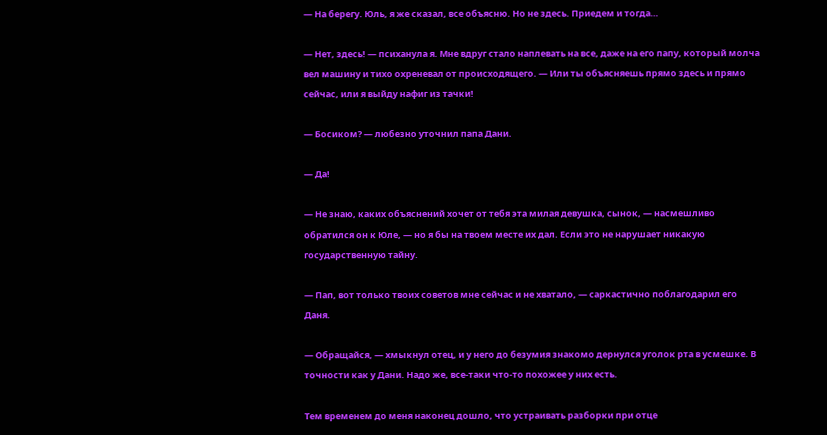— На берегу. Юль, я же сказал, все объясню. Но не здесь. Приедем и тогда…

— Нет, здесь! — психанула я. Мне вдруг стало наплевать на все, даже на его папу, который молча вел машину и тихо охреневал от происходящего. — Или ты объясняешь прямо здесь и прямо сейчас, или я выйду нафиг из тачки!

— Босиком? — любезно уточнил папа Дани.

— Да!

— Не знаю, каких объяснений хочет от тебя эта милая девушка, сынок, — насмешливо обратился он к Юле, — но я бы на твоем месте их дал. Если это не нарушает никакую государственную тайну.

— Пап, вот только твоих советов мне сейчас и не хватало, — саркастично поблагодарил его Даня.

— Обращайся, — хмыкнул отец, и у него до безумия знакомо дернулся уголок рта в усмешке. В точности как у Дани. Надо же, все-таки что-то похожее у них есть.

Тем временем до меня наконец дошло, что устраивать разборки при отце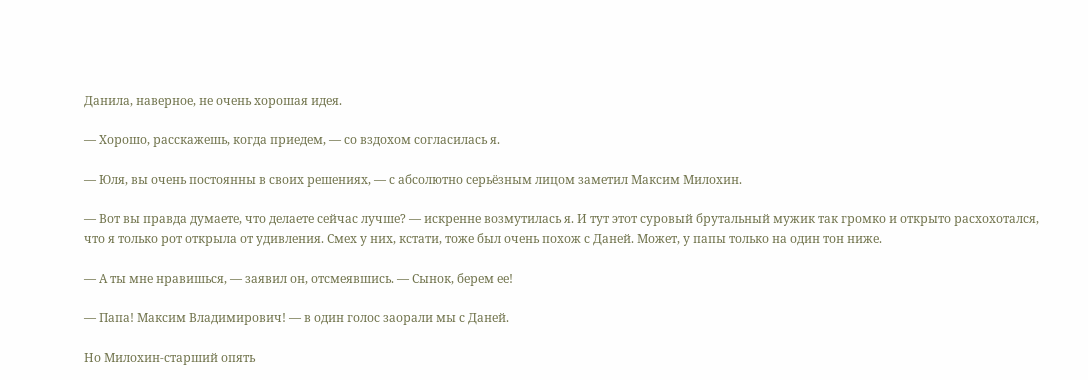Данила, наверное, не очень хорошая идея.

— Хорошо, расскажешь, когда приедем, — со вздохом согласилась я.

— Юля, вы очень постоянны в своих решениях, — с абсолютно серьёзным лицом заметил Максим Милохин.

— Вот вы правда думаете, что делаете сейчас лучше? — искренне возмутилась я. И тут этот суровый брутальный мужик так громко и открыто расхохотался, что я только рот открыла от удивления. Смех у них, кстати, тоже был очень похож с Даней. Может, у папы только на один тон ниже.

— А ты мне нравишься, — заявил он, отсмеявшись. — Сынок, берем ее!

— Папа! Максим Владимирович! — в один голос заорали мы с Даней.

Но Милохин-старший опять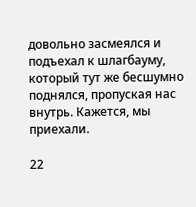довольно засмеялся и подъехал к шлагбауму, который тут же бесшумно поднялся, пропуская нас внутрь. Кажется, мы приехали.

22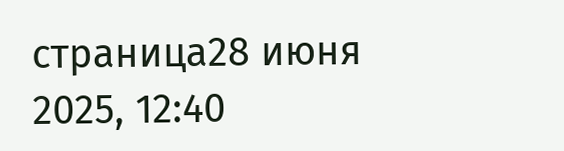страница28 июня 2025, 12:40